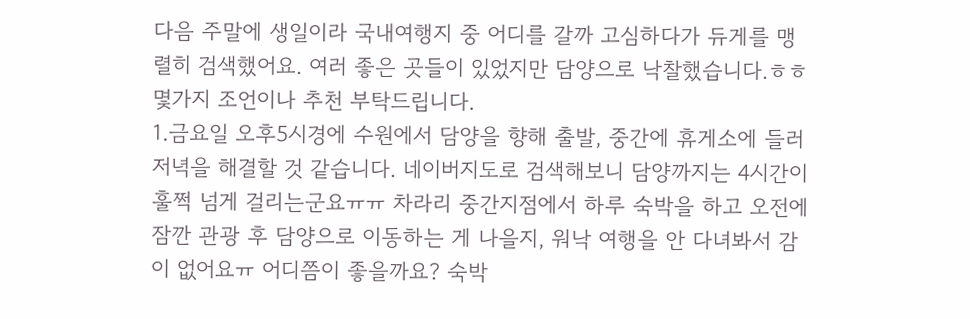다음 주말에 생일이라 국내여행지 중 어디를 갈까 고심하다가 듀게를 맹렬히 검색했어요. 여러 좋은 곳들이 있었지만 담양으로 낙찰했습니다.ㅎㅎ 몇가지 조언이나 추천 부탁드립니다.
1.금요일 오후5시경에 수원에서 담양을 향해 출발, 중간에 휴게소에 들러 저녁을 해결할 것 같습니다. 네이버지도로 검색해보니 담양까지는 4시간이 훌쩍 넘게 걸리는군요ㅠㅠ 차라리 중간지점에서 하루 숙박을 하고 오전에 잠깐 관광 후 담양으로 이동하는 게 나을지, 워낙 여행을 안 다녀봐서 감이 없어요ㅠ 어디쯤이 좋을까요? 숙박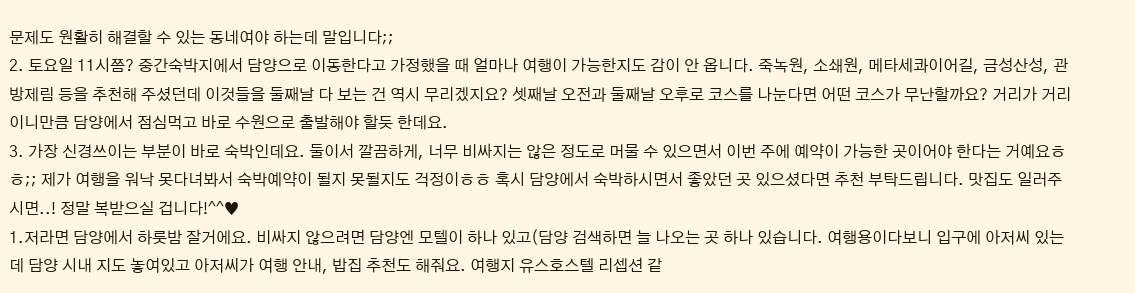문제도 원활히 해결할 수 있는 동네여야 하는데 말입니다;;
2. 토요일 11시쯤? 중간숙박지에서 담양으로 이동한다고 가정했을 때 얼마나 여행이 가능한지도 감이 안 옵니다. 죽녹원, 소쇄원, 메타세콰이어길, 금성산성, 관방제림 등을 추천해 주셨던데 이것들을 둘째날 다 보는 건 역시 무리겠지요? 셋째날 오전과 둘째날 오후로 코스를 나눈다면 어떤 코스가 무난할까요? 거리가 거리이니만큼 담양에서 점심먹고 바로 수원으로 출발해야 할듯 한데요.
3. 가장 신경쓰이는 부분이 바로 숙박인데요. 둘이서 깔끔하게, 너무 비싸지는 않은 정도로 머물 수 있으면서 이번 주에 예약이 가능한 곳이어야 한다는 거예요ㅎㅎ;; 제가 여행을 워낙 못다녀봐서 숙박예약이 될지 못될지도 걱정이ㅎㅎ 혹시 담양에서 숙박하시면서 좋았던 곳 있으셨다면 추천 부탁드립니다. 맛집도 일러주시면..! 정말 복받으실 겁니다!^^♥
1.저라면 담양에서 하룻밤 잘거에요. 비싸지 않으려면 담양엔 모텔이 하나 있고(담양 검색하면 늘 나오는 곳 하나 있습니다. 여행용이다보니 입구에 아저씨 있는데 담양 시내 지도 놓여있고 아저씨가 여행 안내, 밥집 추천도 해줘요. 여행지 유스호스텔 리셉션 같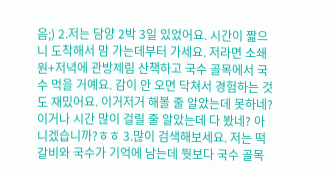음;) 2.저는 담양 2박 3일 있었어요. 시간이 짧으니 도착해서 맘 가는데부터 가세요. 저라면 소쇄원+저녁에 관방제림 산책하고 국수 골목에서 국수 먹을 거예요. 감이 안 오면 닥쳐서 경험하는 것도 재밌어요. 이거저거 해볼 줄 알았는데 못하네? 이거나 시간 많이 걸릴 줄 알았는데 다 봤네? 아니겠습니까?ㅎㅎ 3.많이 검색해보세요. 저는 떡갈비와 국수가 기억에 남는데 뭣보다 국수 골목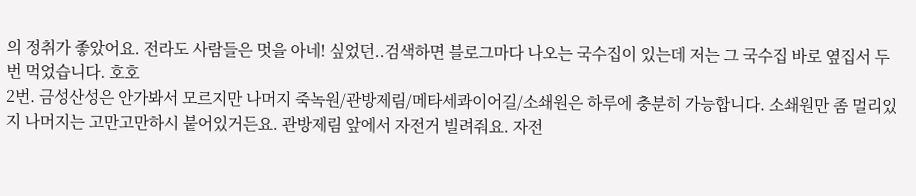의 정취가 좋았어요. 전라도 사람들은 멋을 아네! 싶었던..검색하면 블로그마다 나오는 국수집이 있는데 저는 그 국수집 바로 옆집서 두 번 먹었습니다. 호호
2번. 금성산성은 안가봐서 모르지만 나머지 죽녹원/관방제림/메타세콰이어길/소쇄원은 하루에 충분히 가능합니다. 소쇄원만 좀 멀리있지 나머지는 고만고만하시 붙어있거든요. 관방제림 앞에서 자전거 빌려줘요. 자전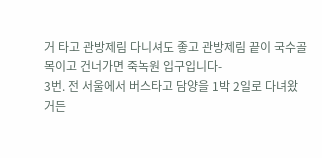거 타고 관방제림 다니셔도 좋고 관방제림 끝이 국수골목이고 건너가면 죽녹원 입구입니다-
3번. 전 서울에서 버스타고 담양을 1박 2일로 다녀왔거든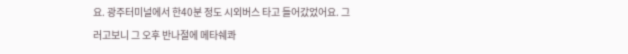요. 광주터미널에서 한40분 정도 시외버스 타고 들어갔었어요. 그러고보니 그 오후 반나절에 메타쉐콰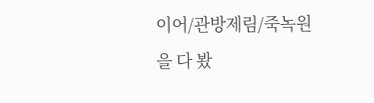이어/관방제림/죽녹원을 다 봤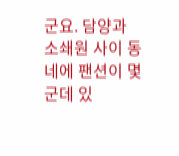군요. 담양과 소쇄원 사이 동네에 팬션이 몇군데 있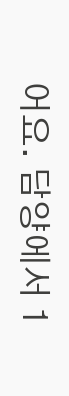어요. 담양에서 1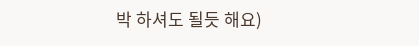박 하셔도 될듯 해요)